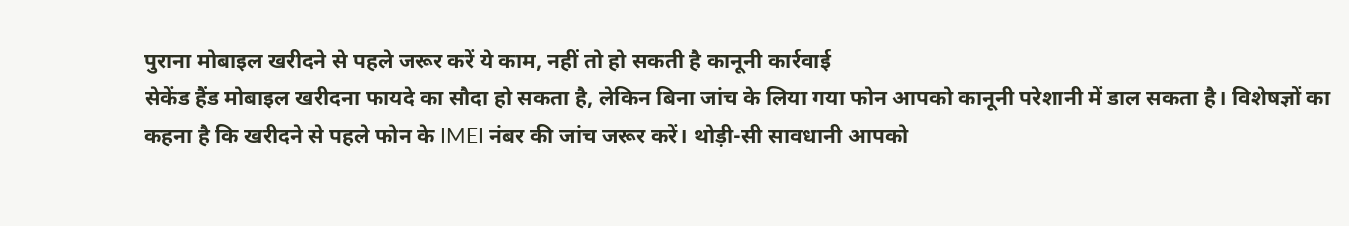पुराना मोबाइल खरीदने से पहले जरूर करें ये काम, नहीं तो हो सकती है कानूनी कार्रवाई
सेकेंड हैंड मोबाइल खरीदना फायदे का सौदा हो सकता है, लेकिन बिना जांच के लिया गया फोन आपको कानूनी परेशानी में डाल सकता है। विशेषज्ञों का कहना है कि खरीदने से पहले फोन के IMEI नंबर की जांच जरूर करें। थोड़ी-सी सावधानी आपको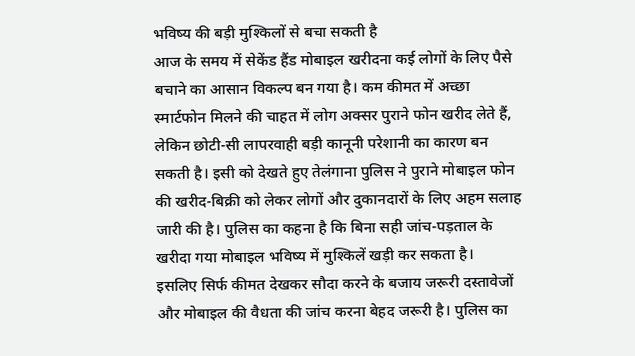भविष्य की बड़ी मुश्किलों से बचा सकती है
आज के समय में सेकेंड हैंड मोबाइल खरीदना कई लोगों के लिए पैसे बचाने का आसान विकल्प बन गया है। कम कीमत में अच्छा स्मार्टफोन मिलने की चाहत में लोग अक्सर पुराने फोन खरीद लेते हैं, लेकिन छोटी-सी लापरवाही बड़ी कानूनी परेशानी का कारण बन सकती है। इसी को देखते हुए तेलंगाना पुलिस ने पुराने मोबाइल फोन की खरीद-बिक्री को लेकर लोगों और दुकानदारों के लिए अहम सलाह जारी की है। पुलिस का कहना है कि बिना सही जांच-पड़ताल के खरीदा गया मोबाइल भविष्य में मुश्किलें खड़ी कर सकता है।
इसलिए सिर्फ कीमत देखकर सौदा करने के बजाय जरूरी दस्तावेजों और मोबाइल की वैधता की जांच करना बेहद जरूरी है। पुलिस का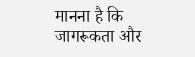मानना है कि जागरूकता और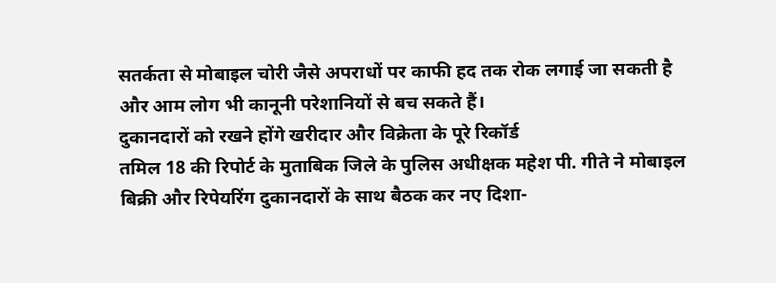सतर्कता से मोबाइल चोरी जैसे अपराधों पर काफी हद तक रोक लगाई जा सकती है और आम लोग भी कानूनी परेशानियों से बच सकते हैं।
दुकानदारों को रखने होंगे खरीदार और विक्रेता के पूरे रिकॉर्ड
तमिल 18 की रिपोर्ट के मुताबिक जिले के पुलिस अधीक्षक महेश पी. गीते ने मोबाइल बिक्री और रिपेयरिंग दुकानदारों के साथ बैठक कर नए दिशा-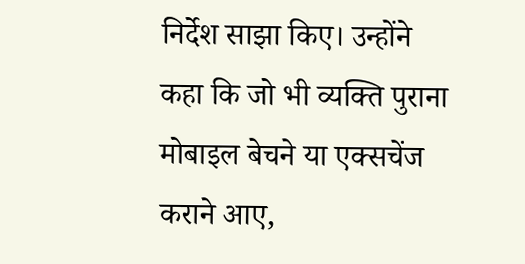निर्देश साझा किए। उन्होंने कहा कि जो भी व्यक्ति पुराना मोबाइल बेचने या एक्सचेंज कराने आए,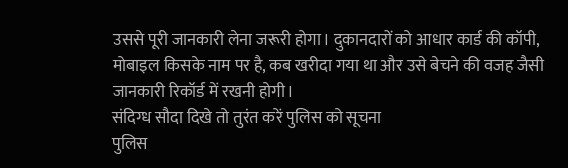उससे पूरी जानकारी लेना जरूरी होगा। दुकानदारों को आधार कार्ड की कॉपी, मोबाइल किसके नाम पर है, कब खरीदा गया था और उसे बेचने की वजह जैसी जानकारी रिकॉर्ड में रखनी होगी।
संदिग्ध सौदा दिखे तो तुरंत करें पुलिस को सूचना
पुलिस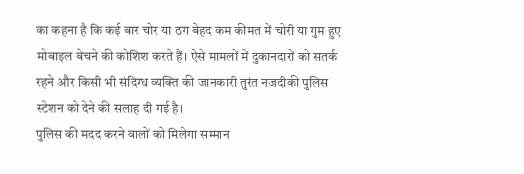का कहना है कि कई बार चोर या ठग बेहद कम कीमत में चोरी या गुम हुए मोबाइल बेचने की कोशिश करते हैं। ऐसे मामलों में दुकानदारों को सतर्क रहने और किसी भी संदिग्ध व्यक्ति की जानकारी तुरंत नजदीकी पुलिस स्टेशन को देने की सलाह दी गई है।
पुलिस की मदद करने वालों को मिलेगा सम्मान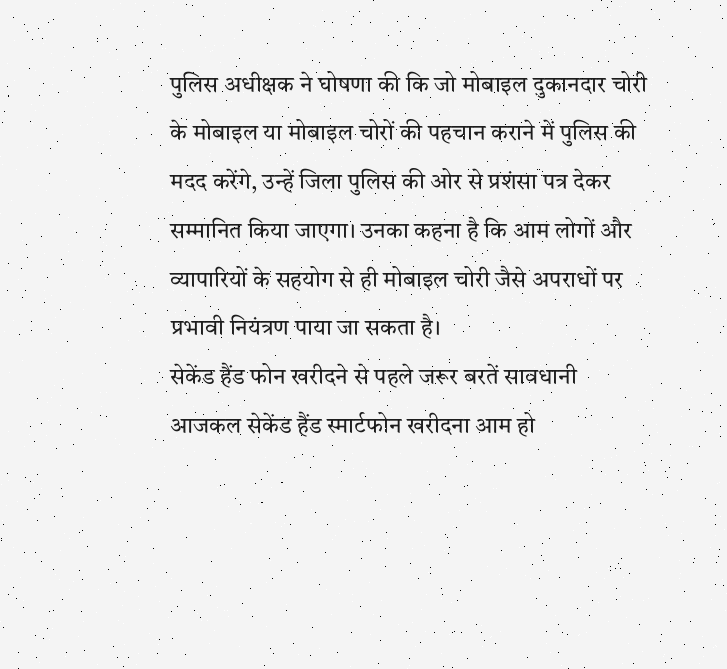पुलिस अधीक्षक ने घोषणा की कि जो मोबाइल दुकानदार चोरी के मोबाइल या मोबाइल चोरों की पहचान कराने में पुलिस की मदद करेंगे, उन्हें जिला पुलिस की ओर से प्रशंसा पत्र देकर सम्मानित किया जाएगा। उनका कहना है कि आम लोगों और व्यापारियों के सहयोग से ही मोबाइल चोरी जैसे अपराधों पर प्रभावी नियंत्रण पाया जा सकता है।
सेकेंड हैंड फोन खरीदने से पहले जरूर बरतें सावधानी
आजकल सेकेंड हैंड स्मार्टफोन खरीदना आम हो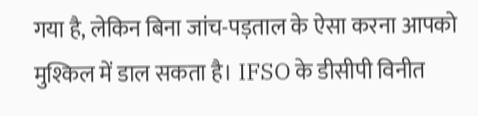गया है, लेकिन बिना जांच-पड़ताल के ऐसा करना आपको मुश्किल में डाल सकता है। IFSO के डीसीपी विनीत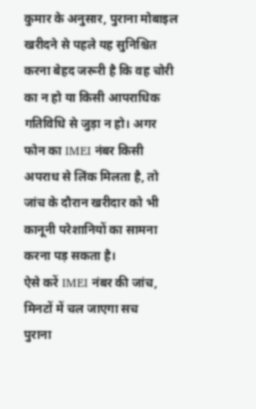कुमार के अनुसार, पुराना मोबाइल खरीदने से पहले यह सुनिश्चित करना बेहद जरूरी है कि वह चोरी का न हो या किसी आपराधिक गतिविधि से जुड़ा न हो। अगर फोन का IMEI नंबर किसी अपराध से लिंक मिलता है, तो जांच के दौरान खरीदार को भी कानूनी परेशानियों का सामना करना पड़ सकता है।
ऐसे करें IMEI नंबर की जांच, मिनटों में चल जाएगा सच
पुराना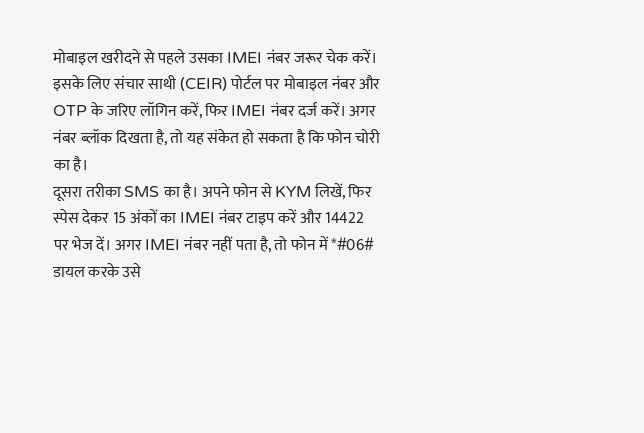मोबाइल खरीदने से पहले उसका IMEI नंबर जरूर चेक करें। इसके लिए संचार साथी (CEIR) पोर्टल पर मोबाइल नंबर और OTP के जरिए लॉगिन करें, फिर IMEI नंबर दर्ज करें। अगर नंबर ब्लॉक दिखता है, तो यह संकेत हो सकता है कि फोन चोरी का है।
दूसरा तरीका SMS का है। अपने फोन से KYM लिखें, फिर स्पेस देकर 15 अंकों का IMEI नंबर टाइप करें और 14422 पर भेज दें। अगर IMEI नंबर नहीं पता है, तो फोन में *#06# डायल करके उसे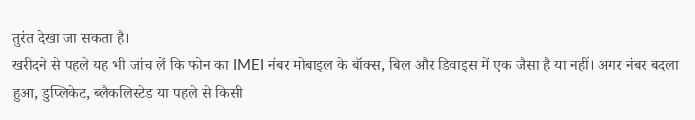तुरंत देखा जा सकता है।
खरीदने से पहले यह भी जांच लें कि फोन का IMEI नंबर मोबाइल के बॉक्स, बिल और डिवाइस में एक जैसा है या नहीं। अगर नंबर बदला हुआ, डुप्लिकेट, ब्लैकलिस्टेड या पहले से किसी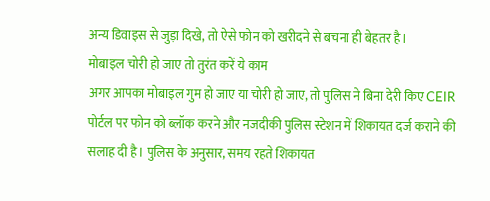अन्य डिवाइस से जुड़ा दिखे, तो ऐसे फोन को खरीदने से बचना ही बेहतर है।
मोबाइल चोरी हो जाए तो तुरंत करें ये काम
अगर आपका मोबाइल गुम हो जाए या चोरी हो जाए, तो पुलिस ने बिना देरी किए CEIR पोर्टल पर फोन को ब्लॉक करने और नजदीकी पुलिस स्टेशन में शिकायत दर्ज कराने की सलाह दी है। पुलिस के अनुसार, समय रहते शिकायत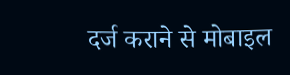दर्ज कराने से मोबाइल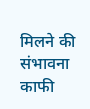मिलने की संभावना काफी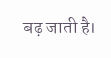बढ़ जाती है।